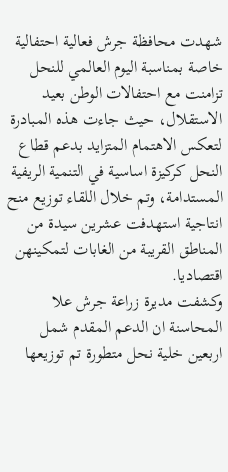شهدت محافظة جرش فعالية احتفالية خاصة بمناسبة اليوم العالمي للنحل تزامنت مع احتفالات الوطن بعيد الاستقلال، حيث جاءت هذه المبادرة لتعكس الاهتمام المتزايد بدعم قطاع النحل كركيزة اساسية في التنمية الريفية المستدامة، وتم خلال اللقاء توزيع منح انتاجية استهدفت عشرين سيدة من المناطق القريبة من الغابات لتمكينهن اقتصاديا.
وكشفت مديرة زراعة جرش علا المحاسنة ان الدعم المقدم شمل اربعين خلية نحل متطورة تم توزيعها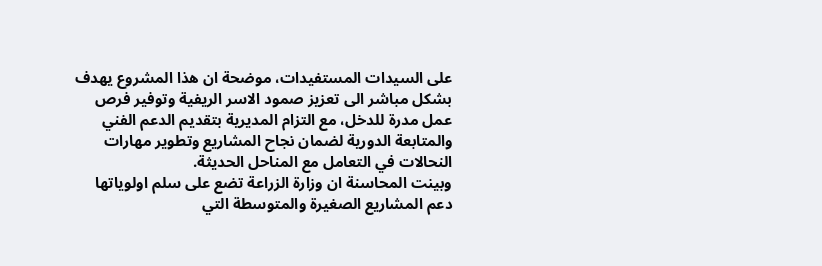على السيدات المستفيدات، موضحة ان هذا المشروع يهدف بشكل مباشر الى تعزيز صمود الاسر الريفية وتوفير فرص عمل مدرة للدخل، مع التزام المديرية بتقديم الدعم الفني والمتابعة الدورية لضمان نجاح المشاريع وتطوير مهارات النحالات في التعامل مع المناحل الحديثة.
وبينت المحاسنة ان وزارة الزراعة تضع على سلم اولوياتها دعم المشاريع الصغيرة والمتوسطة التي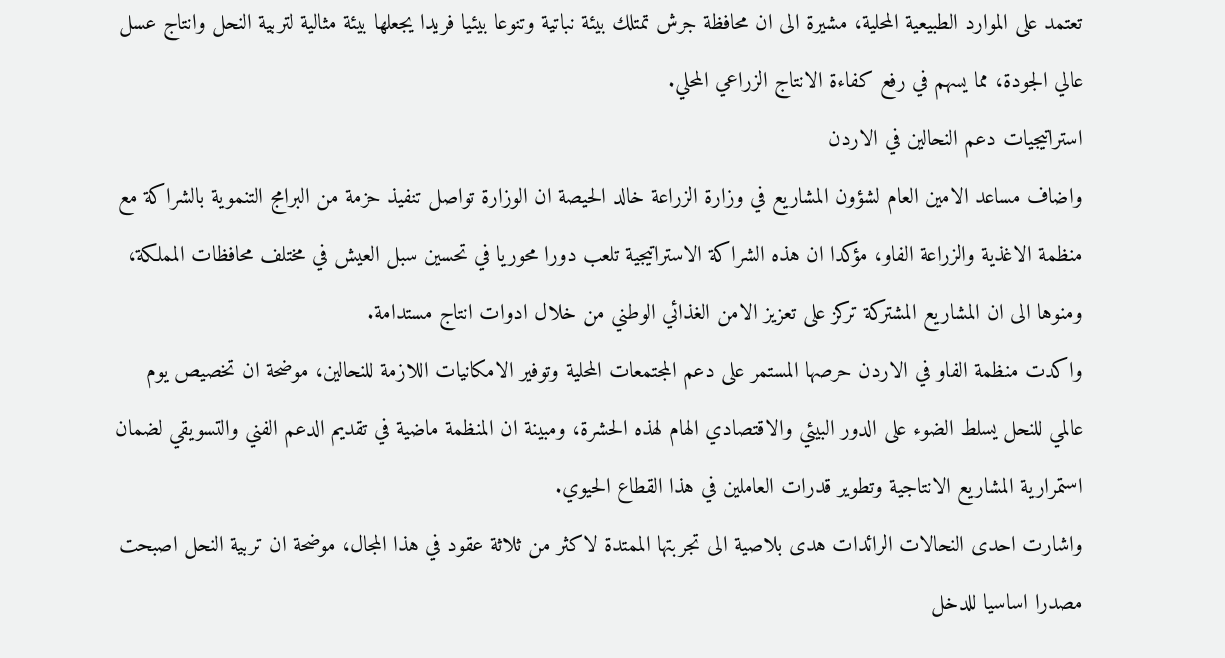تعتمد على الموارد الطبيعية المحلية، مشيرة الى ان محافظة جرش تمتلك بيئة نباتية وتنوعا بيئيا فريدا يجعلها بيئة مثالية لتربية النحل وانتاج عسل عالي الجودة، مما يسهم في رفع كفاءة الانتاج الزراعي المحلي.
استراتيجيات دعم النحالين في الاردن
واضاف مساعد الامين العام لشؤون المشاريع في وزارة الزراعة خالد الحيصة ان الوزارة تواصل تنفيذ حزمة من البرامج التنموية بالشراكة مع منظمة الاغذية والزراعة الفاو، مؤكدا ان هذه الشراكة الاستراتيجية تلعب دورا محوريا في تحسين سبل العيش في مختلف محافظات المملكة، ومنوها الى ان المشاريع المشتركة تركز على تعزيز الامن الغذائي الوطني من خلال ادوات انتاج مستدامة.
واكدت منظمة الفاو في الاردن حرصها المستمر على دعم المجتمعات المحلية وتوفير الامكانيات اللازمة للنحالين، موضحة ان تخصيص يوم عالمي للنحل يسلط الضوء على الدور البيئي والاقتصادي الهام لهذه الحشرة، ومبينة ان المنظمة ماضية في تقديم الدعم الفني والتسويقي لضمان استمرارية المشاريع الانتاجية وتطوير قدرات العاملين في هذا القطاع الحيوي.
واشارت احدى النحالات الرائدات هدى بلاصية الى تجربتها الممتدة لاكثر من ثلاثة عقود في هذا المجال، موضحة ان تربية النحل اصبحت مصدرا اساسيا للدخل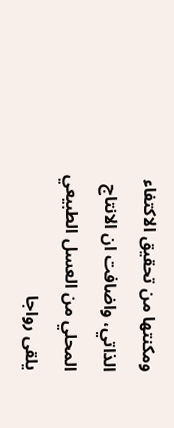ومكنتها من تحقيق الاكتفاء الذاتي، واضافت ان الانتاج المحلي من العسل الطبيعي يلقى رواجا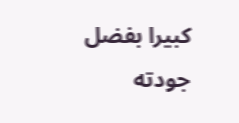كبيرا بفضل جودته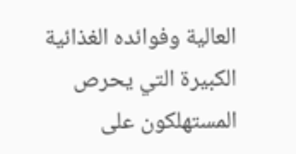العالية وفوائده الغذائية الكبيرة التي يحرص المستهلكون على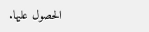الحصول عليها.